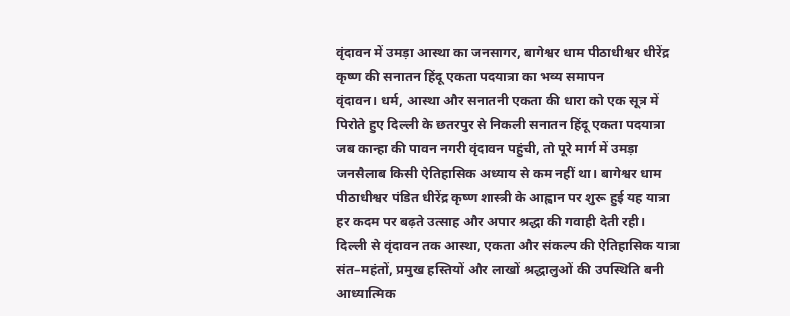वृंदावन में उमड़ा आस्था का जनसागर, बागेश्वर धाम पीठाधीश्वर धीरेंद्र कृष्ण की सनातन हिंदू एकता पदयात्रा का भव्य समापन
वृंदावन। धर्म, आस्था और सनातनी एकता की धारा को एक सूत्र में पिरोते हुए दिल्ली के छतरपुर से निकली सनातन हिंदू एकता पदयात्रा जब कान्हा की पावन नगरी वृंदावन पहुंची, तो पूरे मार्ग में उमड़ा जनसैलाब किसी ऐतिहासिक अध्याय से कम नहीं था। बागेश्वर धाम पीठाधीश्वर पंडित धीरेंद्र कृष्ण शास्त्री के आह्वान पर शुरू हुई यह यात्रा हर कदम पर बढ़ते उत्साह और अपार श्रद्धा की गवाही देती रही।
दिल्ली से वृंदावन तक आस्था, एकता और संकल्प की ऐतिहासिक यात्रा
संत–महंतों, प्रमुख हस्तियों और लाखों श्रद्धालुओं की उपस्थिति बनी आध्यात्मिक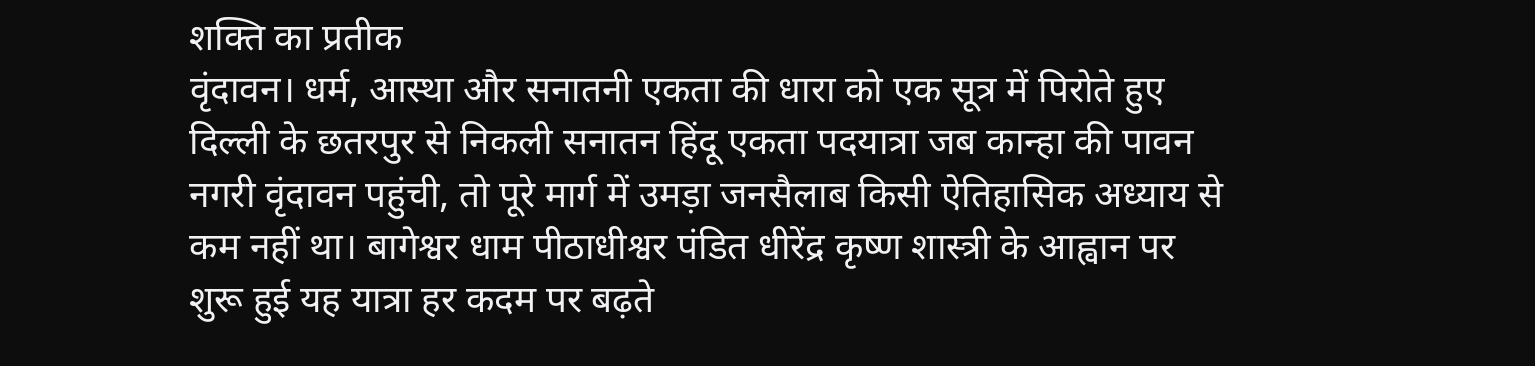शक्ति का प्रतीक
वृंदावन। धर्म, आस्था और सनातनी एकता की धारा को एक सूत्र में पिरोते हुए दिल्ली के छतरपुर से निकली सनातन हिंदू एकता पदयात्रा जब कान्हा की पावन नगरी वृंदावन पहुंची, तो पूरे मार्ग में उमड़ा जनसैलाब किसी ऐतिहासिक अध्याय से कम नहीं था। बागेश्वर धाम पीठाधीश्वर पंडित धीरेंद्र कृष्ण शास्त्री के आह्वान पर शुरू हुई यह यात्रा हर कदम पर बढ़ते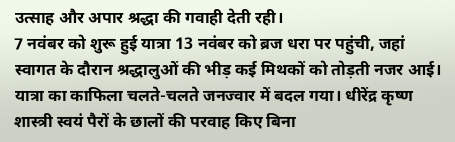उत्साह और अपार श्रद्धा की गवाही देती रही।
7 नवंबर को शुरू हुई यात्रा 13 नवंबर को ब्रज धरा पर पहुंची, जहां स्वागत के दौरान श्रद्धालुओं की भीड़ कई मिथकों को तोड़ती नजर आई। यात्रा का काफिला चलते-चलते जनज्वार में बदल गया। धीरेंद्र कृष्ण शास्त्री स्वयं पैरों के छालों की परवाह किए बिना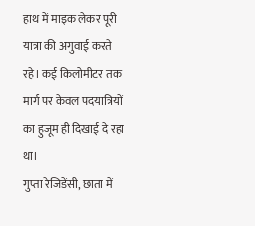हाथ में माइक लेकर पूरी यात्रा की अगुवाई करते रहे। कई किलोमीटर तक मार्ग पर केवल पदयात्रियों का हुजूम ही दिखाई दे रहा था।
गुप्ता रेजिडेंसी, छाता में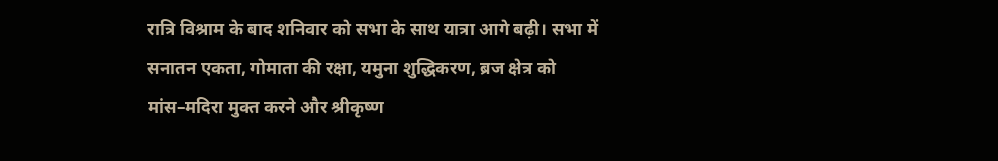रात्रि विश्राम के बाद शनिवार को सभा के साथ यात्रा आगे बढ़ी। सभा में सनातन एकता, गोमाता की रक्षा, यमुना शुद्धिकरण, ब्रज क्षेत्र को मांस–मदिरा मुक्त करने और श्रीकृष्ण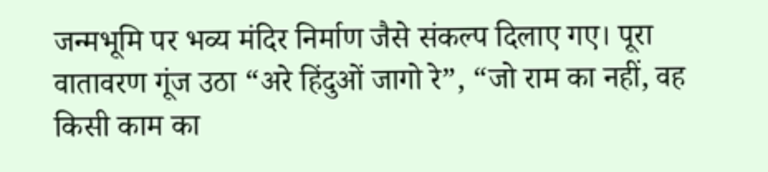जन्मभूमि पर भव्य मंदिर निर्माण जैसे संकल्प दिलाए गए। पूरा वातावरण गूंज उठा “अरे हिंदुओं जागो रे”, “जो राम का नहीं, वह किसी काम का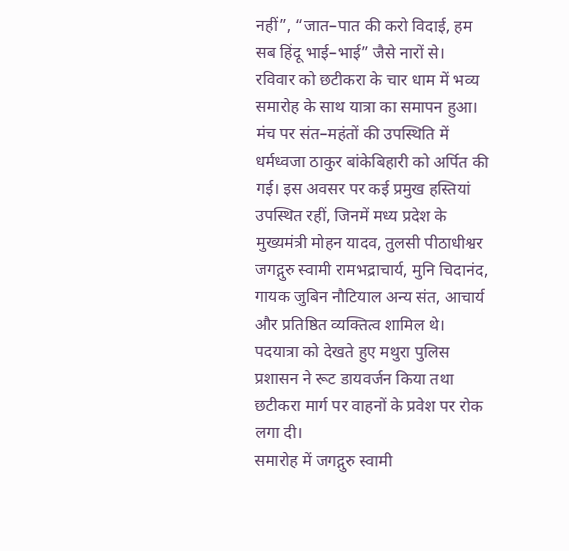नहीं”, “जात–पात की करो विदाई, हम सब हिंदू भाई–भाई” जैसे नारों से।
रविवार को छटीकरा के चार धाम में भव्य समारोह के साथ यात्रा का समापन हुआ। मंच पर संत–महंतों की उपस्थिति में धर्मध्वजा ठाकुर बांकेबिहारी को अर्पित की गई। इस अवसर पर कई प्रमुख हस्तियां उपस्थित रहीं, जिनमें मध्य प्रदेश के मुख्यमंत्री मोहन यादव, तुलसी पीठाधीश्वर जगद्गुरु स्वामी रामभद्राचार्य, मुनि चिदानंद, गायक जुबिन नौटियाल अन्य संत, आचार्य और प्रतिष्ठित व्यक्तित्व शामिल थे।
पदयात्रा को देखते हुए मथुरा पुलिस प्रशासन ने रूट डायवर्जन किया तथा छटीकरा मार्ग पर वाहनों के प्रवेश पर रोक लगा दी।
समारोह में जगद्गुरु स्वामी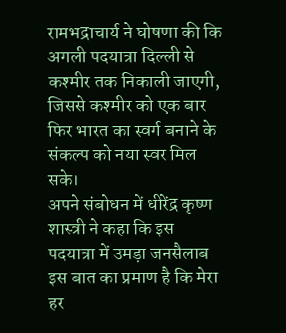रामभद्राचार्य ने घोषणा की कि अगली पदयात्रा दिल्ली से कश्मीर तक निकाली जाएगी, जिससे कश्मीर को एक बार फिर भारत का स्वर्ग बनाने के संकल्प को नया स्वर मिल सके।
अपने संबोधन में धीरेंद्र कृष्ण शास्त्री ने कहा कि इस पदयात्रा में उमड़ा जनसैलाब इस बात का प्रमाण है कि मेरा हर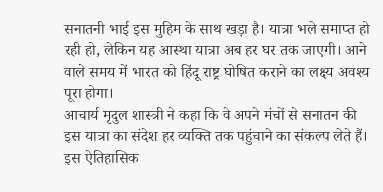सनातनी भाई इस मुहिम के साथ खड़ा है। यात्रा भले समाप्त हो रही हो, लेकिन यह आस्था यात्रा अब हर घर तक जाएगी। आने वाले समय में भारत को हिंदू राष्ट्र घोषित कराने का लक्ष्य अवश्य पूरा होगा।
आचार्य मृदुल शास्त्री ने कहा कि वे अपने मंचों से सनातन की इस यात्रा का संदेश हर व्यक्ति तक पहुंचाने का संकल्प लेते हैं।
इस ऐतिहासिक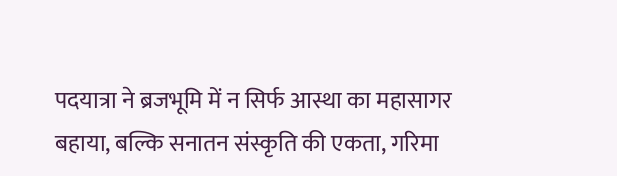पदयात्रा ने ब्रजभूमि में न सिर्फ आस्था का महासागर बहाया, बल्कि सनातन संस्कृति की एकता, गरिमा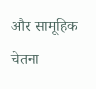और सामूहिक चेतना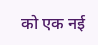को एक नई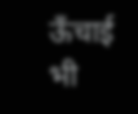ऊँचाई भी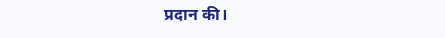प्रदान की।